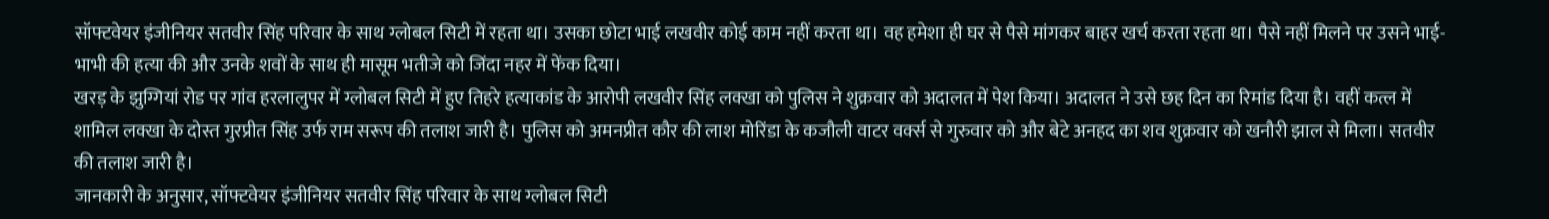सॉफ्टवेयर इंजीनियर सतवीर सिंह परिवार के साथ ग्लोबल सिटी में रहता था। उसका छोटा भाई लखवीर कोई काम नहीं करता था। वह हमेशा ही घर से पैसे मांगकर बाहर खर्च करता रहता था। पैसे नहीं मिलने पर उसने भाई-भाभी की हत्या की और उनके शवों के साथ ही मासूम भतीजे को जिंदा नहर में फेंक दिया।
खरड़ के झुग्गियां रोड पर गांव हरलालुपर में ग्लोबल सिटी में हुए तिहरे हत्याकांड के आरोपी लखवीर सिंह लक्खा को पुलिस ने शुक्रवार को अदालत में पेश किया। अदालत ने उसे छह दिन का रिमांड दिया है। वहीं कत्ल में शामिल लक्खा के दोस्त गुरप्रीत सिंह उर्फ राम सरूप की तलाश जारी है। पुलिस को अमनप्रीत कौर की लाश मोरिंडा के कजौली वाटर वर्क्स से गुरुवार को और बेटे अनहद का शव शुक्रवार को खनौरी झाल से मिला। सतवीर की तलाश जारी है।
जानकारी के अनुसार, सॉफ्टवेयर इंजीनियर सतवीर सिंह परिवार के साथ ग्लोबल सिटी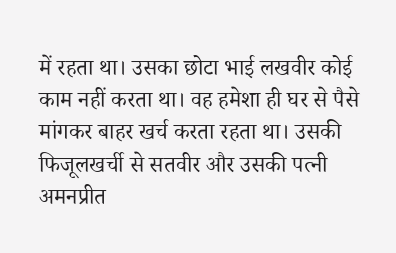में रहता था। उसका छोटा भाई लखवीर कोई काम नहीं करता था। वह हमेशा ही घर से पैसे मांगकर बाहर खर्च करता रहता था। उसकी फिजूलखर्ची से सतवीर और उसकी पत्नी अमनप्रीत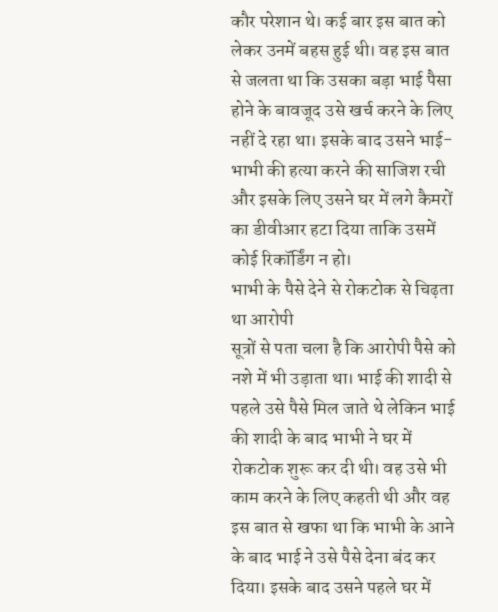कौर परेशान थे। कई बार इस बात को लेकर उनमें बहस हुई थी। वह इस बात से जलता था कि उसका बड़ा भाई पैसा होने के बावजूद उसे खर्च करने के लिए नहीं दे रहा था। इसके बाद उसने भाई-भाभी की हत्या करने की साजिश रची और इसके लिए उसने घर में लगे कैमरों का डीवीआर हटा दिया ताकि उसमें कोई रिकॉर्डिंग न हो।
भाभी के पैसे देने से रोकटोक से चिढ़ता था आरोपी
सूत्रों से पता चला है कि आरोपी पैसे को नशे में भी उड़ाता था। भाई की शादी से पहले उसे पैसे मिल जाते थे लेकिन भाई की शादी के बाद भाभी ने घर में रोकटोक शुरू कर दी थी। वह उसे भी काम करने के लिए कहती थी और वह इस बात से खफा था कि भाभी के आने के बाद भाई ने उसे पैसे देना बंद कर दिया। इसके बाद उसने पहले घर में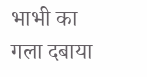भाभी का गला दबाया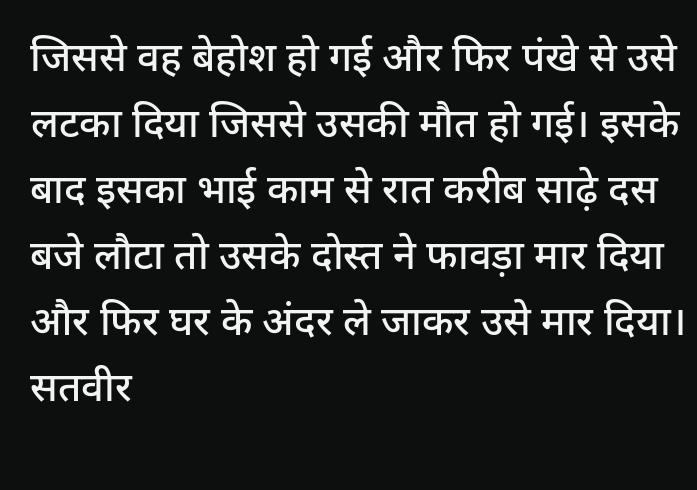जिससे वह बेहोश हो गई और फिर पंखे से उसे लटका दिया जिससे उसकी मौत हो गई। इसके बाद इसका भाई काम से रात करीब साढ़े दस बजे लौटा तो उसके दोस्त ने फावड़ा मार दिया और फिर घर के अंदर ले जाकर उसे मार दिया।
सतवीर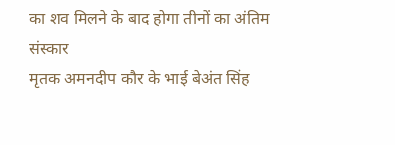का शव मिलने के बाद होगा तीनों का अंतिम संस्कार
मृतक अमनदीप कौर के भाई बेअंत सिंह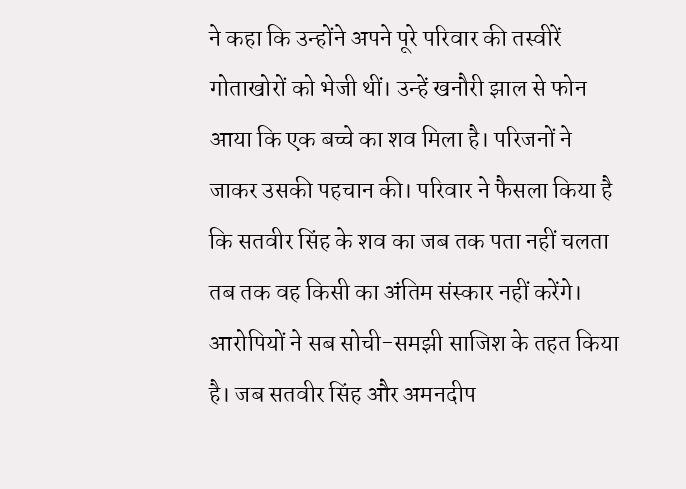ने कहा कि उन्होंने अपने पूरे परिवार की तस्वीरें गोताखोरों को भेजी थीं। उन्हें खनौरी झाल से फोन आया कि एक बच्चे का शव मिला है। परिजनों ने जाकर उसकी पहचान की। परिवार ने फैसला किया है कि सतवीर सिंह के शव का जब तक पता नहीं चलता तब तक वह किसी का अंतिम संस्कार नहीं करेंगे।
आरोपियों ने सब सोची-समझी साजिश के तहत किया है। जब सतवीर सिंह और अमनदीप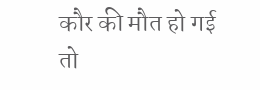कौर की मौत हो गई तो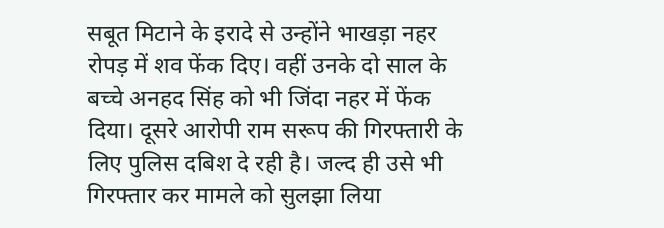सबूत मिटाने के इरादे से उन्होंने भाखड़ा नहर रोपड़ में शव फेंक दिए। वहीं उनके दो साल के बच्चे अनहद सिंह को भी जिंदा नहर में फेंक दिया। दूसरे आरोपी राम सरूप की गिरफ्तारी के लिए पुलिस दबिश दे रही है। जल्द ही उसे भी गिरफ्तार कर मामले को सुलझा लिया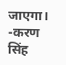जाएगा। -करण सिंह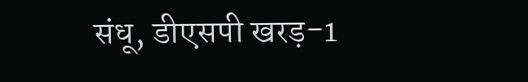संधू, डीएसपी खरड़-1